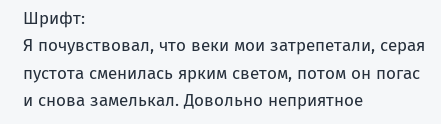Шрифт:
Я почувствовал, что веки мои затрепетали, серая пустота сменилась ярким светом, потом он погас и снова замелькал. Довольно неприятное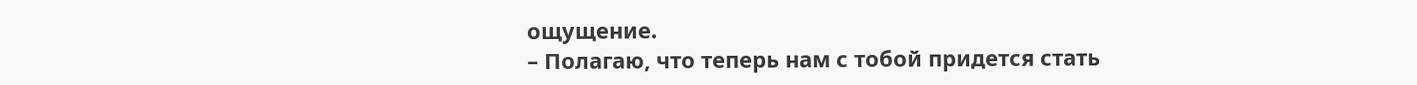ощущение.
– Полагаю, что теперь нам с тобой придется стать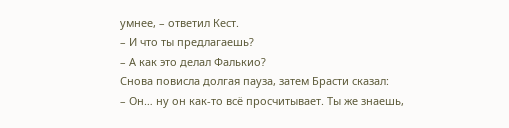умнее, – ответил Кест.
– И что ты предлагаешь?
– А как это делал Фалькио?
Снова повисла долгая пауза, затем Брасти сказал:
– Он… ну он как-то всё просчитывает. Ты же знаешь,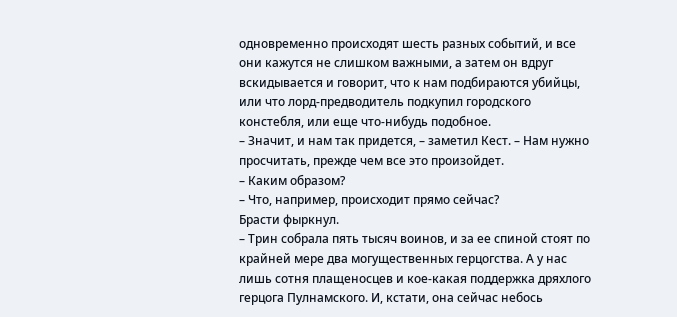одновременно происходят шесть разных событий, и все они кажутся не слишком важными, а затем он вдруг вскидывается и говорит, что к нам подбираются убийцы, или что лорд-предводитель подкупил городского констебля, или еще что-нибудь подобное.
– Значит, и нам так придется, – заметил Кест. – Нам нужно просчитать, прежде чем все это произойдет.
– Каким образом?
– Что, например, происходит прямо сейчас?
Брасти фыркнул.
– Трин собрала пять тысяч воинов, и за ее спиной стоят по крайней мере два могущественных герцогства. А у нас лишь сотня плащеносцев и кое-какая поддержка дряхлого герцога Пулнамского. И, кстати, она сейчас небось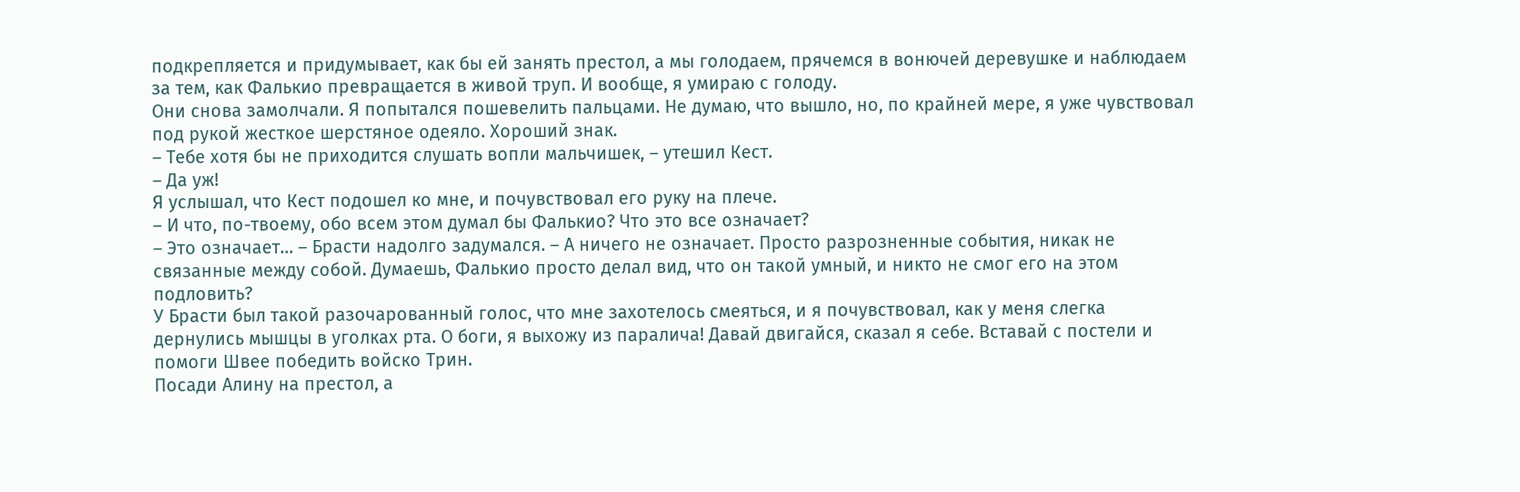подкрепляется и придумывает, как бы ей занять престол, а мы голодаем, прячемся в вонючей деревушке и наблюдаем за тем, как Фалькио превращается в живой труп. И вообще, я умираю с голоду.
Они снова замолчали. Я попытался пошевелить пальцами. Не думаю, что вышло, но, по крайней мере, я уже чувствовал под рукой жесткое шерстяное одеяло. Хороший знак.
– Тебе хотя бы не приходится слушать вопли мальчишек, – утешил Кест.
– Да уж!
Я услышал, что Кест подошел ко мне, и почувствовал его руку на плече.
– И что, по-твоему, обо всем этом думал бы Фалькио? Что это все означает?
– Это означает… – Брасти надолго задумался. – А ничего не означает. Просто разрозненные события, никак не связанные между собой. Думаешь, Фалькио просто делал вид, что он такой умный, и никто не смог его на этом подловить?
У Брасти был такой разочарованный голос, что мне захотелось смеяться, и я почувствовал, как у меня слегка дернулись мышцы в уголках рта. О боги, я выхожу из паралича! Давай двигайся, сказал я себе. Вставай с постели и помоги Швее победить войско Трин.
Посади Алину на престол, а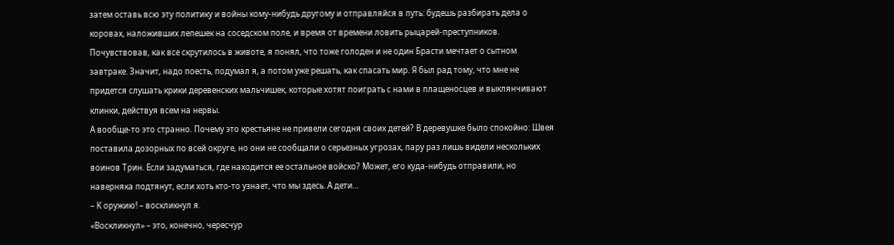затем оставь всю эту политику и войны кому-нибудь другому и отправляйся в путь: будешь разбирать дела о коровах, наложивших лепешек на соседском поле, и время от времени ловить рыцарей-преступников.
Почувствовав, как все скрутилось в животе, я понял, что тоже голоден и не один Брасти мечтает о сытном завтраке. Значит, надо поесть, подумал я, а потом уже решать, как спасать мир. Я был рад тому, что мне не придется слушать крики деревенских мальчишек, которые хотят поиграть с нами в плащеносцев и выклянчивают клинки, действуя всем на нервы.
А вообще-то это странно. Почему это крестьяне не привели сегодня своих детей? В деревушке было спокойно: Швея поставила дозорных по всей округе, но они не сообщали о серьезных угрозах, пару раз лишь видели нескольких воинов Трин. Если задуматься, где находится ее остальное войско? Может, его куда-нибудь отправили, но наверняка подтянут, если хоть кто-то узнает, что мы здесь. А дети…
– К оружию! – воскликнул я.
«Воскликнул» – это, конечно, чересчур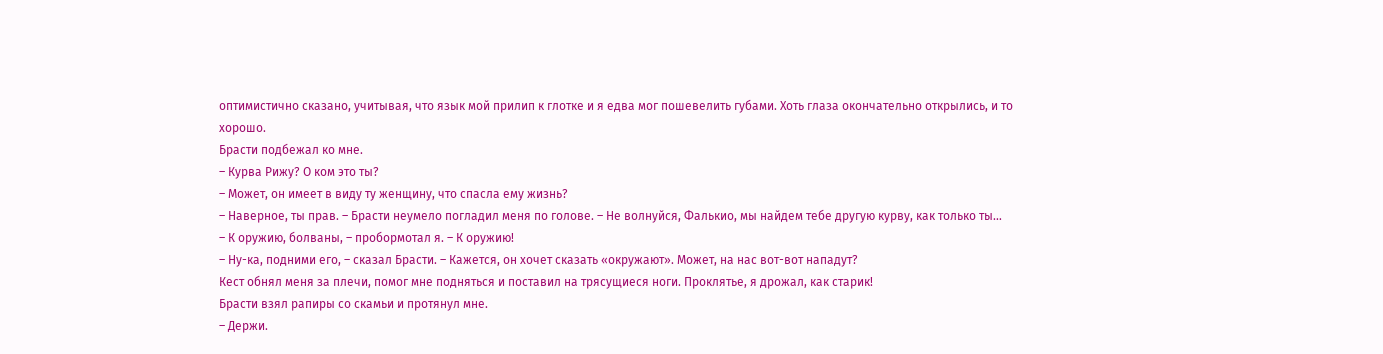оптимистично сказано, учитывая, что язык мой прилип к глотке и я едва мог пошевелить губами. Хоть глаза окончательно открылись, и то хорошо.
Брасти подбежал ко мне.
– Курва Рижу? О ком это ты?
– Может, он имеет в виду ту женщину, что спасла ему жизнь?
– Наверное, ты прав. – Брасти неумело погладил меня по голове. – Не волнуйся, Фалькио, мы найдем тебе другую курву, как только ты…
– К оружию, болваны, – пробормотал я. – К оружию!
– Ну-ка, подними его, – сказал Брасти. – Кажется, он хочет сказать «окружают». Может, на нас вот-вот нападут?
Кест обнял меня за плечи, помог мне подняться и поставил на трясущиеся ноги. Проклятье, я дрожал, как старик!
Брасти взял рапиры со скамьи и протянул мне.
– Держи.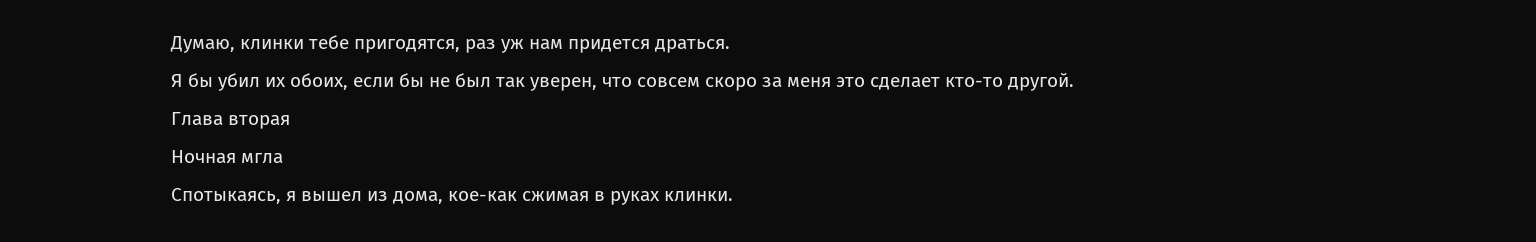Думаю, клинки тебе пригодятся, раз уж нам придется драться.
Я бы убил их обоих, если бы не был так уверен, что совсем скоро за меня это сделает кто-то другой.
Глава вторая
Ночная мгла
Спотыкаясь, я вышел из дома, кое-как сжимая в руках клинки.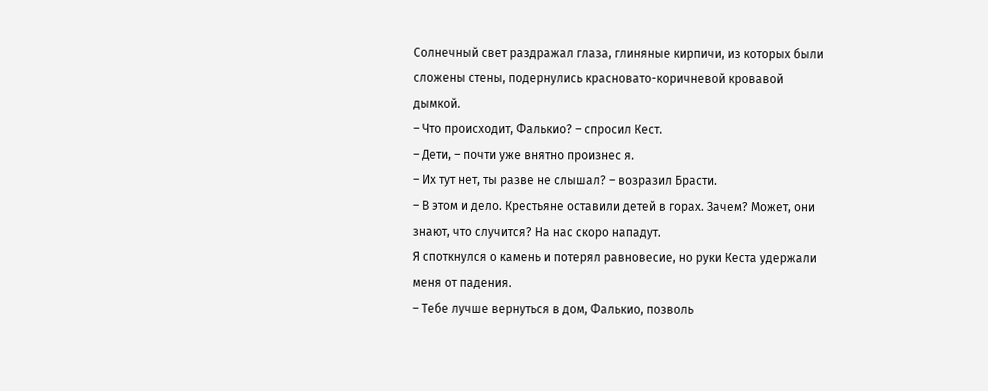Солнечный свет раздражал глаза, глиняные кирпичи, из которых были сложены стены, подернулись красновато-коричневой кровавой дымкой.
– Что происходит, Фалькио? – спросил Кест.
– Дети, – почти уже внятно произнес я.
– Их тут нет, ты разве не слышал? – возразил Брасти.
– В этом и дело. Крестьяне оставили детей в горах. Зачем? Может, они знают, что случится? На нас скоро нападут.
Я споткнулся о камень и потерял равновесие, но руки Кеста удержали меня от падения.
– Тебе лучше вернуться в дом, Фалькио, позволь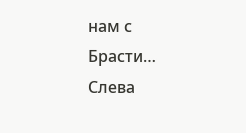нам с Брасти…
Слева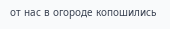от нас в огороде копошились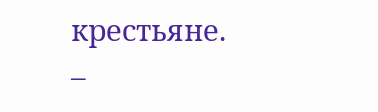крестьяне.
–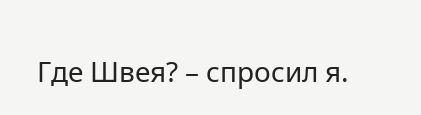Где Швея? – спросил я.